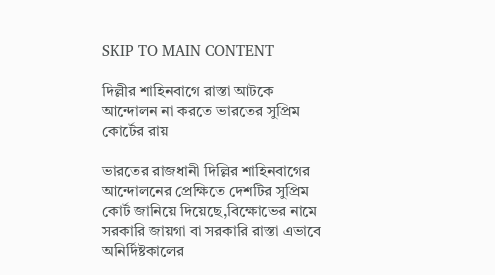SKIP TO MAIN CONTENT

দিল্লীর শাহিনবাগে রাস্তা আটকে আন্দোলন না করতে ভারতের সুপ্রিম কোর্টের রায়

ভারতের রাজধানী দিল্লির শাহিনবাগের আন্দোলনের প্রেক্ষিতে দেশটির সুপ্রিম কোর্ট জানিয়ে দিয়েছে,বিক্ষোভের নামে সরকারি জায়গা বা সরকারি রাস্তা এভাবে অনির্দিষ্টকালের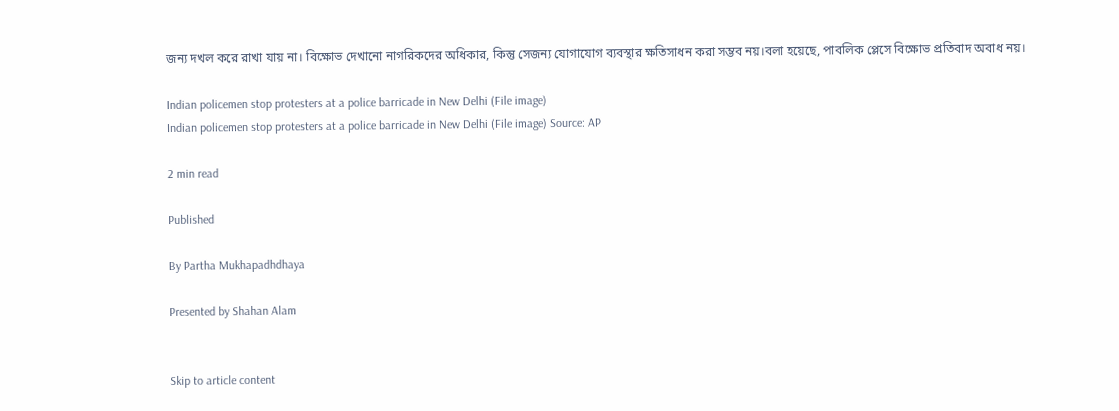জন্য দখল করে রাখা যায় না। বিক্ষোভ দেখানো নাগরিকদের অধিকার, কিন্তু সেজন্য যোগাযোগ ব্যবস্থার ক্ষতিসাধন করা সম্ভব নয়।বলা হয়েছে, পাবলিক প্লেসে বিক্ষোভ প্রতিবাদ অবাধ নয়।

Indian policemen stop protesters at a police barricade in New Delhi (File image)
Indian policemen stop protesters at a police barricade in New Delhi (File image) Source: AP

2 min read

Published

By Partha Mukhapadhdhaya

Presented by Shahan Alam


Skip to article content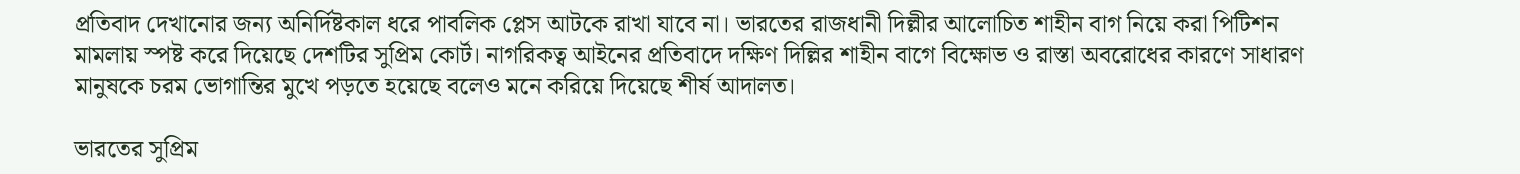প্রতিবাদ দেখানোর জন্য অনির্দিষ্টকাল ধরে পাবলিক প্লেস আটকে রাখা যাবে না। ভারতের রাজধানী দিল্লীর আলোচিত শাহীন বাগ নিয়ে করা পিটিশন মামলায় স্পষ্ট করে দিয়েছে দেশটির সুপ্রিম কোর্ট। নাগরিকত্ব আইনের প্রতিবাদে দক্ষিণ দিল্লির শাহীন বাগে বিক্ষোভ ও রাস্তা অবরোধের কারণে সাধারণ মানুষকে চরম ভোগান্তির মুখে পড়তে হয়েছে বলেও মনে করিয়ে দিয়েছে শীর্ষ আদালত।

ভারতের সুপ্রিম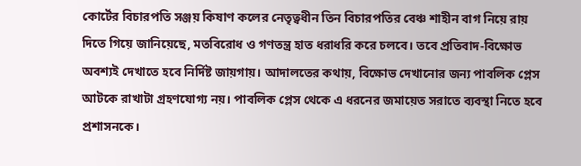কোর্টের বিচারপতি সঞ্জয় কিষাণ কলের নেতৃত্বধীন তিন বিচারপতির বেঞ্চ শাহীন বাগ নিয়ে রায় দিতে গিয়ে জানিয়েছে, মতবিরোধ ও গণতন্ত্র হাত ধরাধরি করে চলবে। তবে প্রতিবাদ-বিক্ষোভ অবশ্যই দেখাতে হবে নির্দিষ্ট জায়গায়। আদালতের কথায়, বিক্ষোভ দেখানোর জন্য পাবলিক প্লেস আটকে রাখাটা গ্রহণযোগ্য নয়। পাবলিক প্লেস থেকে এ ধরনের জমায়েত সরাতে ব্যবস্থা নিতে হবে প্রশাসনকে।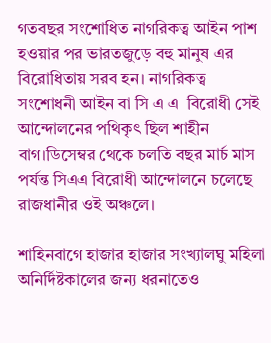গতবছর সংশোধিত নাগরিকত্ব আইন পাশ হওয়ার পর ভারতজুড়ে বহু মানুষ এর বিরোধিতায় সরব হন। নাগরিকত্ব সংশোধনী আইন বা সি এ এ  বিরোধী সেই আন্দোলনের পথিকৃৎ ছিল শাহীন বাগ।ডিসেম্বর থেকে চলতি বছর মার্চ মাস পর্যন্ত সিএএ বিরোধী আন্দোলনে চলেছে রাজধানীর ওই অঞ্চলে।

শাহিনবাগে হাজার হাজার সংখ্যালঘু মহিলা অনির্দিষ্টকালের জন্য ধরনাতেও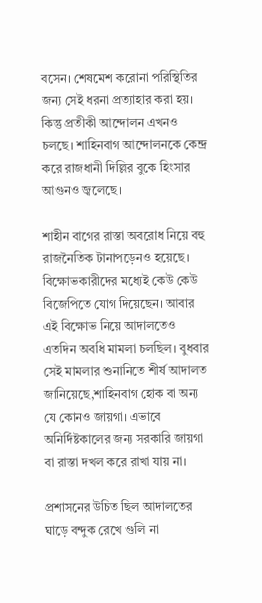বসেন। শেষমেশ করোনা পরিস্থিতির জন্য সেই ধরনা প্রত্যাহার করা হয়। কিন্তু প্রতীকী আন্দোলন এখনও চলছে। শাহিনবাগ আন্দোলনকে কেন্দ্র করে রাজধানী দিল্লির বুকে হিংসার আগুনও জ্বলেছে।

শাহীন বাগের রাস্তা অবরোধ নিয়ে বহু রাজনৈতিক টানাপড়েনও হয়েছে। বিক্ষোভকারীদের মধ্যেই কেউ কেউ বিজেপিতে যোগ দিয়েছেন। আবার এই বিক্ষোভ নিয়ে আদালতেও এতদিন অবধি মামলা চলছিল। বুধবার সেই মামলার শুনানিতে শীর্ষ আদালত জানিয়েছে,শাহিনবাগ হোক বা অন্য যে কোনও জায়গা। এভাবে অনির্দিষ্টকালের জন্য সরকারি জায়গা বা রাস্তা দখল করে রাখা যায় না।

প্রশাসনের উচিত ছিল আদালতের ঘাড়ে বন্দুক রেখে গুলি না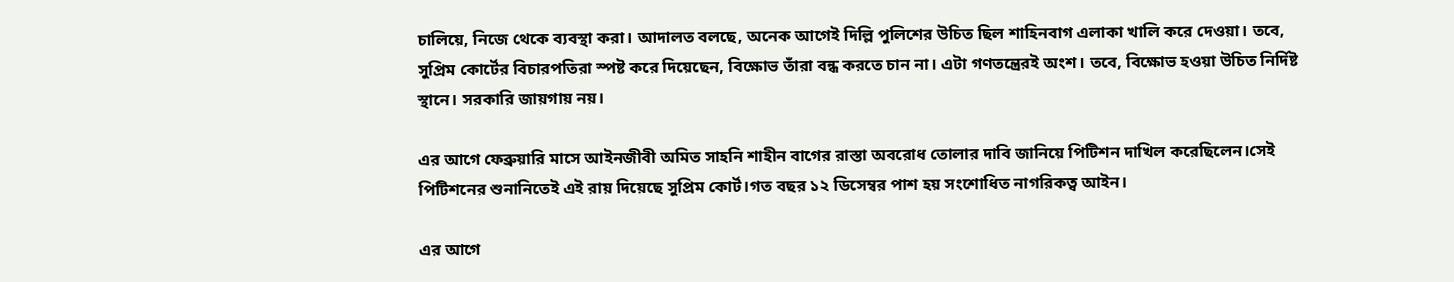চালিয়ে, নিজে থেকে ব্যবস্থা করা। আদালত বলছে, অনেক আগেই দিল্লি পুলিশের উচিত ছিল শাহিনবাগ এলাকা খালি করে দেওয়া। তবে, সুপ্রিম কোর্টের বিচারপতিরা স্পষ্ট করে দিয়েছেন, বিক্ষোভ তাঁরা বন্ধ করতে চান না। এটা গণতন্ত্রেরই অংশ। তবে, বিক্ষোভ হওয়া উচিত নির্দিষ্ট স্থানে। সরকারি জায়গায় নয়।

এর আগে ফেব্রুয়ারি মাসে আইনজীবী অমিত সাহনি শাহীন বাগের রাস্তা অবরোধ তোলার দাবি জানিয়ে পিটিশন দাখিল করেছিলেন।সেই পিটিশনের শুনানিতেই এই রায় দিয়েছে সুপ্রিম কোর্ট।গত বছর ১২ ডিসেম্বর পাশ হয় সংশোধিত নাগরিকত্ব আইন।

এর আগে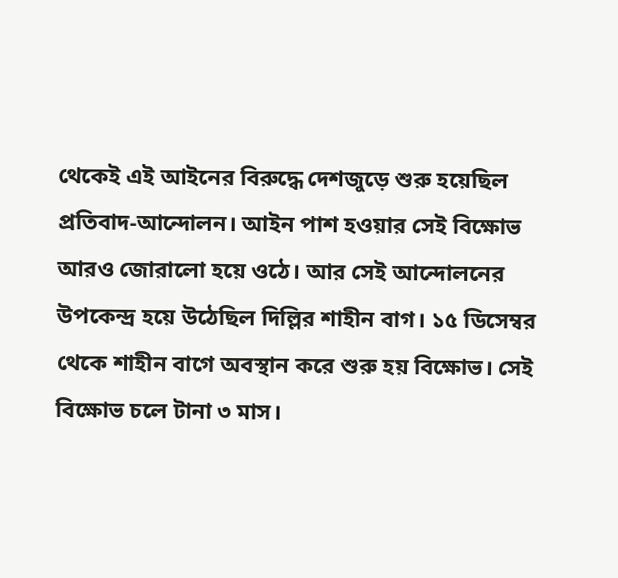থেকেই এই আইনের বিরুদ্ধে দেশজুড়ে শুরু হয়েছিল প্রতিবাদ-আন্দোলন। আইন পাশ হওয়ার সেই বিক্ষোভ আরও জোরালো হয়ে ওঠে। আর সেই আন্দোলনের উপকেন্দ্র হয়ে উঠেছিল দিল্লির শাহীন বাগ। ১৫ ডিসেম্বর থেকে শাহীন বাগে অবস্থান করে শুরু হয় বিক্ষোভ। সেই বিক্ষোভ চলে টানা ৩ মাস।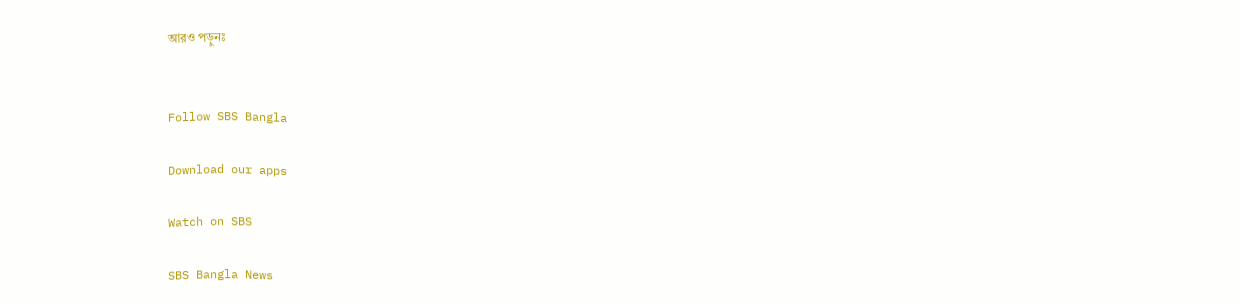আরও পড়ুনঃ


Follow SBS Bangla

Download our apps

Watch on SBS

SBS Bangla News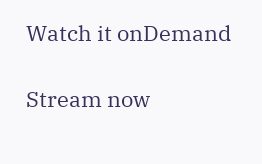Watch it onDemand

Stream now